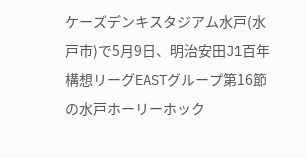ケーズデンキスタジアム水戸(水戸市)で5月9日、明治安田J1百年構想リーグEASTグループ第16節の水戸ホーリーホック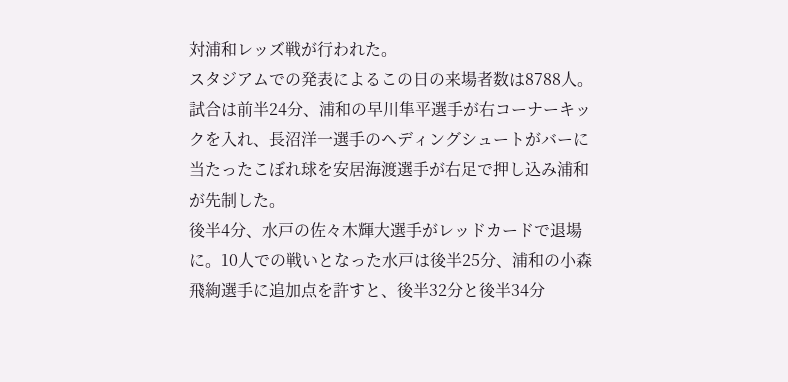対浦和レッズ戦が行われた。
スタジアムでの発表によるこの日の来場者数は8788人。試合は前半24分、浦和の早川隼平選手が右コーナーキックを入れ、長沼洋一選手のヘディングシュートがバーに当たったこぼれ球を安居海渡選手が右足で押し込み浦和が先制した。
後半4分、水戸の佐々木輝大選手がレッドカードで退場に。10人での戦いとなった水戸は後半25分、浦和の小森飛絢選手に追加点を許すと、後半32分と後半34分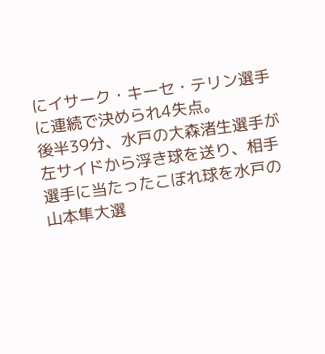にイサーク・キーセ・テリン選手に連続で決められ4失点。
後半39分、水戸の大森渚生選手が左サイドから浮き球を送り、相手選手に当たったこぼれ球を水戸の山本隼大選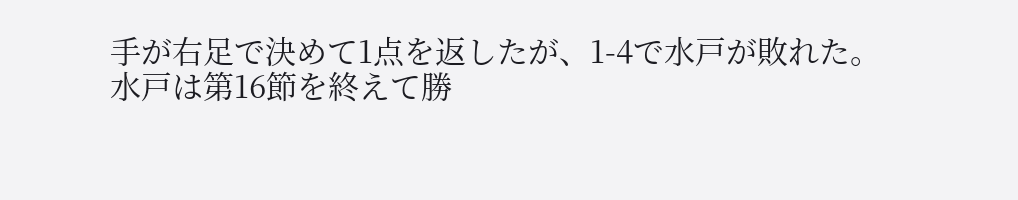手が右足で決めて1点を返したが、1-4で水戸が敗れた。
水戸は第16節を終えて勝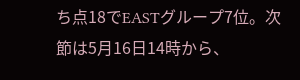ち点18でEASTグループ7位。次節は5月16日14時から、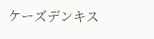ケーズデンキス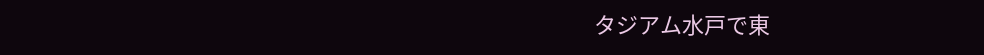タジアム水戸で東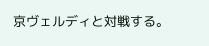京ヴェルディと対戦する。